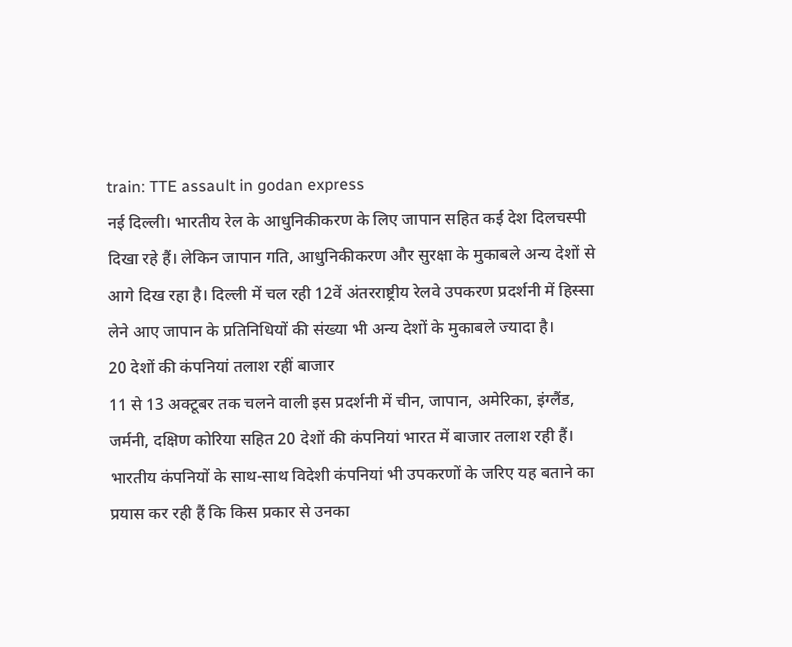train: TTE assault in godan express
नई दिल्ली। भारतीय रेल के आधुनिकीकरण के लिए जापान सहित कई देश दिलचस्पी दिखा रहे हैं। लेकिन जापान गति, आधुनिकीकरण और सुरक्षा के मुकाबले अन्य देशों से आगे दिख रहा है। दिल्ली में चल रही 12वें अंतरराष्ट्रीय रेलवे उपकरण प्रदर्शनी में हिस्सा लेने आए जापान के प्रतिनिधियों की संख्या भी अन्य देशों के मुकाबले ज्यादा है।
20 देशों की कंपनियां तलाश रहीं बाजार
11 से 13 अक्टूबर तक चलने वाली इस प्रदर्शनी में चीन, जापान, अमेरिका, इंग्लैंड, जर्मनी, दक्षिण कोरिया सहित 20 देशों की कंपनियां भारत में बाजार तलाश रही हैं। भारतीय कंपनियों के साथ-साथ विदेशी कंपनियां भी उपकरणों के जरिए यह बताने का प्रयास कर रही हैं कि किस प्रकार से उनका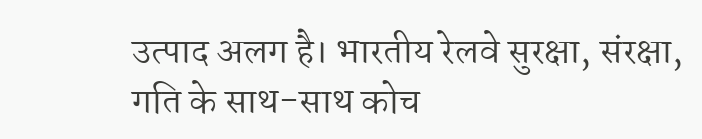उत्पाद अलग है। भारतीय रेलवे सुरक्षा, संरक्षा, गति के साथ-साथ कोच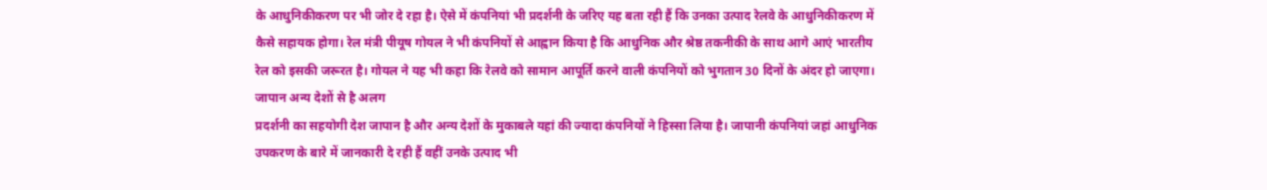के आधुनिकीकरण पर भी जोर दे रहा है। ऐसे में कंपनियां भी प्रदर्शनी के जरिए यह बता रही हैं कि उनका उत्पाद रेलवे के आधुनिकीकरण में कैसे सहायक होगा। रेल मंत्री पीयूष गोयल ने भी कंपनियों से आह्वान किया है कि आधुनिक और श्रेष्ठ तकनीकी के साथ आगे आएं भारतीय रेल को इसकी जरूरत है। गोयल ने यह भी कहा कि रेलवे को सामान आपूर्ति करने वाली कंपनियों को भुगतान 30 दिनों के अंदर हो जाएगा।
जापान अन्य देशों से है अलग
प्रदर्शनी का सहयोगी देश जापान है और अन्य देशों के मुकाबले यहां की ज्यादा कंपनियों ने हिस्सा लिया है। जापानी कंपनियां जहां आधुनिक उपकरण के बारे में जानकारी दे रही हैं वहीं उनके उत्पाद भी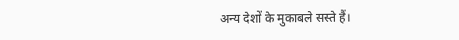अन्य देशों के मुकाबले सस्ते हैं।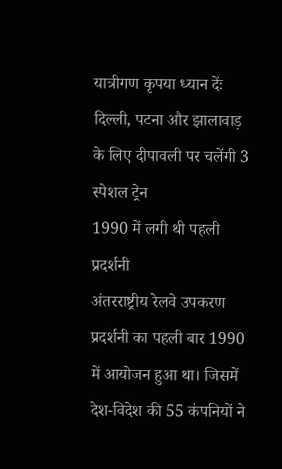यात्रीगण कृपया ध्यान देंः दिल्ली, पटना और झालावाड़ के लिए दीपावली पर चलेंगी 3 स्पेशल ट्रेन
1990 में लगी थी पहली प्रदर्शनी
अंतरराष्ट्रीय रेलवे उपकरण प्रदर्शनी का पहली बार 1990 में आयोजन हुआ था। जिसमें देश-विदेश की 55 कंपनियों ने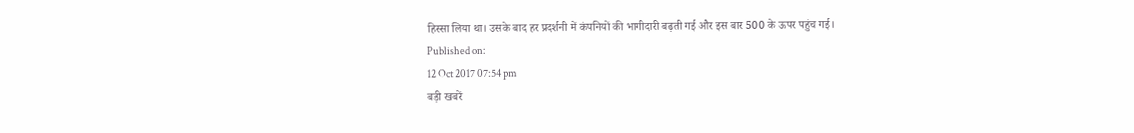हिस्सा लिया था। उसके बाद हर प्रदर्शनी में कंपनियों की भागीदारी बढ़ती गई और इस बार 500 के ऊपर पहुंच गई।
Published on:
12 Oct 2017 07:54 pm
बड़ी खबरें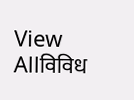View Allविविध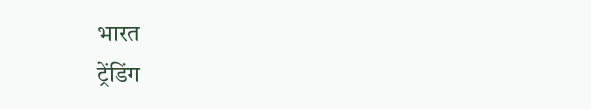भारत
ट्रेंडिंग